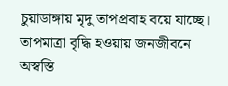চুয়াডাঙ্গায় মৃদু তাপপ্রবাহ বয়ে যাচ্ছে। তাপমাত্রা বৃদ্ধি হওয়ায় জনজীবনে অস্বস্তি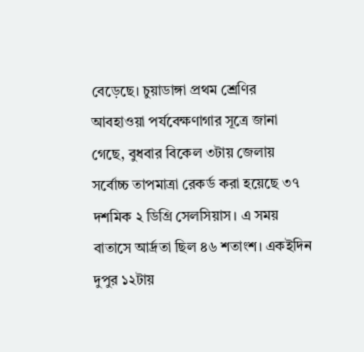বেড়েছে। চুয়াডাঙ্গা প্রথম শ্রেণির আবহাওয়া পর্যবেক্ষণাগার সূত্রে জানা গেছে, বুধবার বিকেল ৩টায় জেলায় সর্বোচ্চ তাপমাত্রা রেকর্ড করা হয়েছে ৩৭ দশমিক ২ ডিগ্রি সেলসিয়াস। এ সময় বাতাসে আর্দ্রতা ছিল ৪৬ শতাংশ। একইদিন দুপুর ১২টায়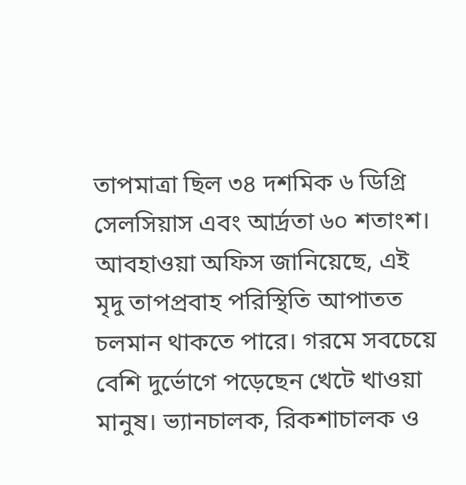তাপমাত্রা ছিল ৩৪ দশমিক ৬ ডিগ্রি সেলসিয়াস এবং আর্দ্রতা ৬০ শতাংশ।
আবহাওয়া অফিস জানিয়েছে, এই মৃদু তাপপ্রবাহ পরিস্থিতি আপাতত চলমান থাকতে পারে। গরমে সবচেয়ে বেশি দুর্ভোগে পড়েছেন খেটে খাওয়া মানুষ। ভ্যানচালক, রিকশাচালক ও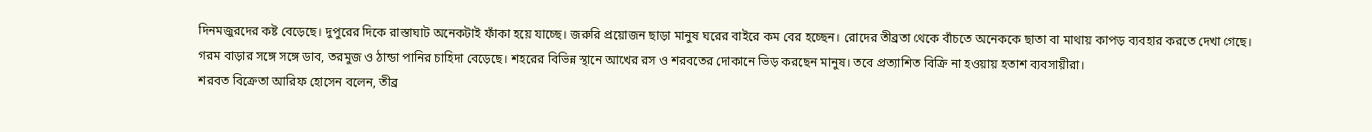দিনমজুরদের কষ্ট বেড়েছে। দুপুরের দিকে রাস্তাঘাট অনেকটাই ফাঁকা হয়ে যাচ্ছে। জরুরি প্রয়োজন ছাড়া মানুষ ঘরের বাইরে কম বের হচ্ছেন। রোদের তীব্রতা থেকে বাঁচতে অনেককে ছাতা বা মাথায় কাপড় ব্যবহার করতে দেখা গেছে।
গরম বাড়ার সঙ্গে সঙ্গে ডাব, তরমুজ ও ঠান্ডা পানির চাহিদা বেড়েছে। শহরের বিভিন্ন স্থানে আখের রস ও শরবতের দোকানে ভিড় করছেন মানুষ। তবে প্রত্যাশিত বিক্রি না হওয়ায় হতাশ ব্যবসায়ীরা।
শরবত বিক্রেতা আরিফ হোসেন বলেন, তীব্র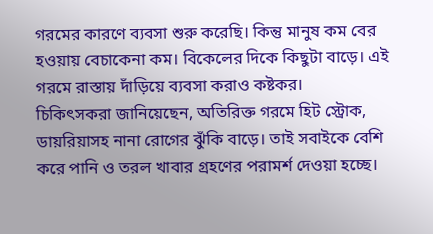গরমের কারণে ব্যবসা শুরু করেছি। কিন্তু মানুষ কম বের হওয়ায় বেচাকেনা কম। বিকেলের দিকে কিছুটা বাড়ে। এই গরমে রাস্তায় দাঁড়িয়ে ব্যবসা করাও কষ্টকর।
চিকিৎসকরা জানিয়েছেন, অতিরিক্ত গরমে হিট স্ট্রোক, ডায়রিয়াসহ নানা রোগের ঝুঁকি বাড়ে। তাই সবাইকে বেশি করে পানি ও তরল খাবার গ্রহণের পরামর্শ দেওয়া হচ্ছে।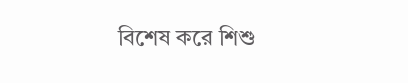বিশেষ করে শিশু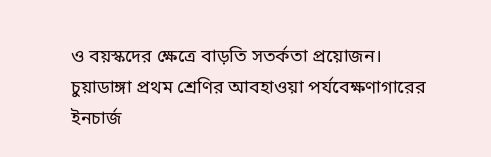ও বয়স্কদের ক্ষেত্রে বাড়তি সতর্কতা প্রয়োজন।
চুয়াডাঙ্গা প্রথম শ্রেণির আবহাওয়া পর্যবেক্ষণাগারের ইনচার্জ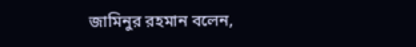জামিনুর রহমান বলেন,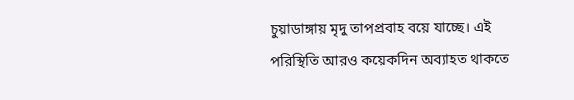চুয়াডাঙ্গায় মৃদু তাপপ্রবাহ বয়ে যাচ্ছে। এই পরিস্থিতি আরও কয়েকদিন অব্যাহত থাকতে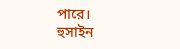পারে।
হুসাইন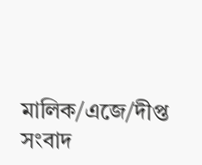মালিক/এজে/দীপ্ত সংবাদ